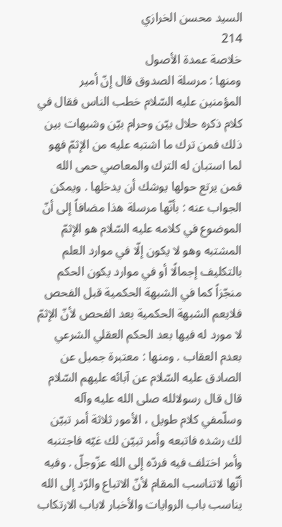السيد محسن الخرازي
214
خلاصة عمدة الأصول
ومنها : مرسلة الصدوق قال إنّ أمير المؤمنين عليه السّلام خطب الناس فقال في كلام ذكره حلال بيّن وحرام بيّن وشبهات بين ذلك فمن ترك ما اشتبه عليه من الإثمّ فهو لما استبان له الترك والمعاصي حمى الله فمن يرتع حولها يوشك أن يدخلها . ويمكن الجواب عنه : بأنّها مرسلة هذا مضافاً إلى أنّ الموضوع في كلامه عليه السّلام هو الإثمّ المشتبه وهو لا يكون إلّا في موارد العلم بالتكليف إجمالًا أو في موارد يكون الحكم منجّزاً كما في الشبهة الحكمية قبل الفحص فلايعم الشبهة الحكمية بعد الفحص لأنّ الإثمّ لا مورد له فيها بعد الحكم العقلي الشرعي بعدم العقاب . ومنها : معتبرة جميل عن الصادق عليه السّلام عن آبائه عليهم السّلام قال قال رسولالله صلى الله عليه وآله وسلّمفي كلام طويل ، الأمور ثلاثة أمر تبيّن لك رشده فاتبعه وأمر تبيّن لك غيّه فاجتنبه وأمر اختلف فيه فردّه إلى الله عزّوجلّ . وفيه أنّها لاتناسب المقام لأنّ الاتباع والرّد إلى الله يناسب باب الروايات والأخبار لاباب الارتكاب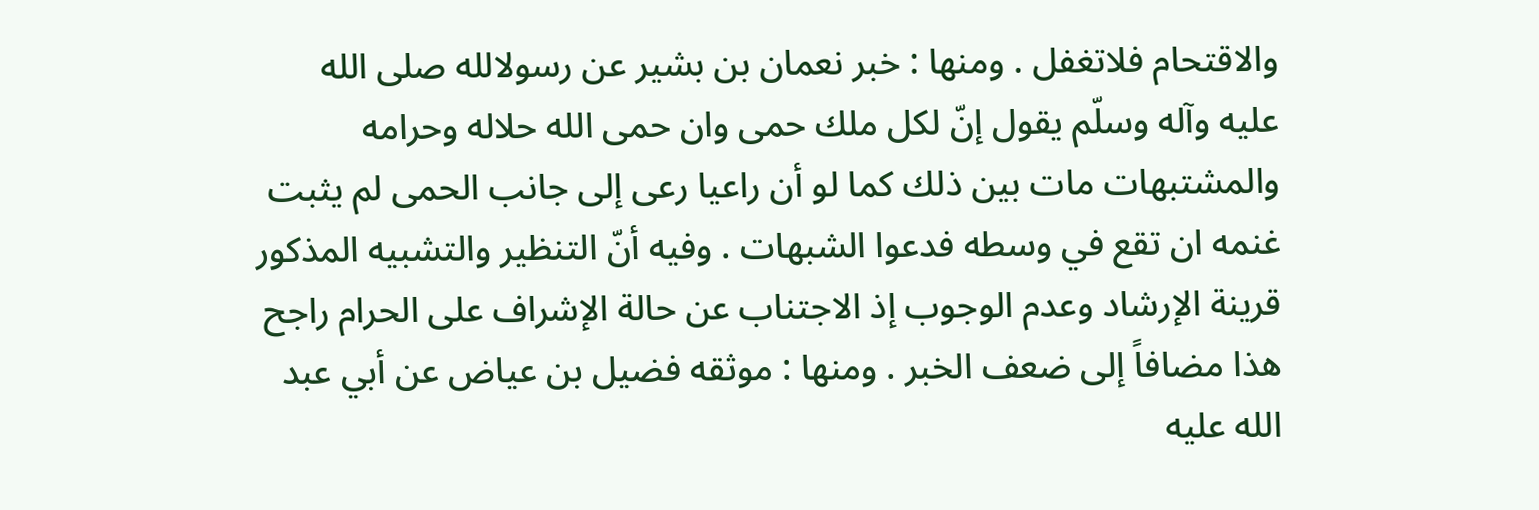والاقتحام فلاتغفل . ومنها : خبر نعمان بن بشير عن رسولالله صلى الله عليه وآله وسلّم يقول إنّ لكل ملك حمى وان حمى الله حلاله وحرامه والمشتبهات مات بين ذلك كما لو أن راعيا رعى إلى جانب الحمى لم يثبت غنمه ان تقع في وسطه فدعوا الشبهات . وفيه أنّ التنظير والتشبيه المذكور قرينة الإرشاد وعدم الوجوب إذ الاجتناب عن حالة الإشراف على الحرام راجح هذا مضافاً إلى ضعف الخبر . ومنها : موثقه فضيل بن عياض عن أبي عبد الله عليه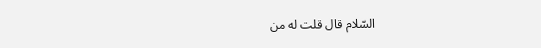السّلام قال قلت له من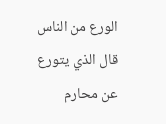الورع من الناس قال الذي يتورع عن محارم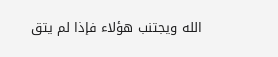الله ويجتنب هؤلاء فإذا لم يتق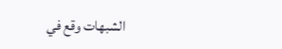الشبهات وقع في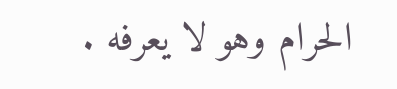الحرام وهو لا يعرفه .